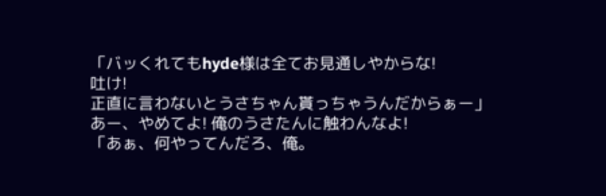「バッくれてもhyde様は全てお見通しやからな!
吐け!
正直に言わないとうさちゃん貰っちゃうんだからぁー」
あー、やめてよ! 俺のうさたんに触わんなよ!
「あぁ、何やってんだろ、俺。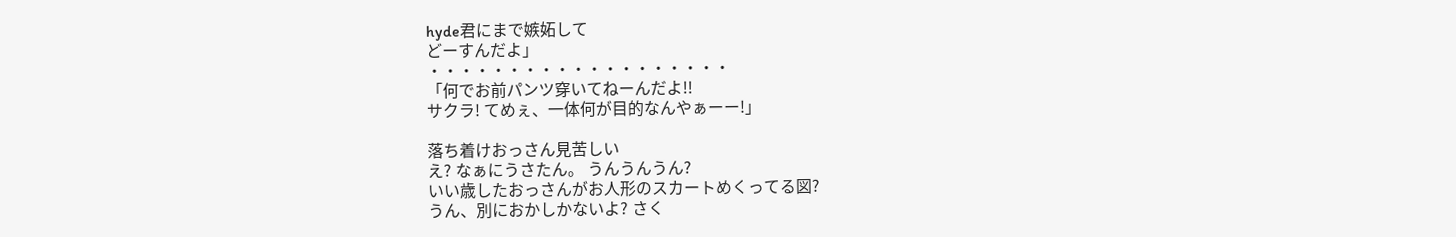hyde君にまで嫉妬して
どーすんだよ」
・・・・・・・・・・・・・・・・・・・
「何でお前パンツ穿いてねーんだよ!!
サクラ! てめぇ、一体何が目的なんやぁーー!」

落ち着けおっさん見苦しい
え? なぁにうさたん。 うんうんうん?
いい歳したおっさんがお人形のスカートめくってる図?
うん、別におかしかないよ? さく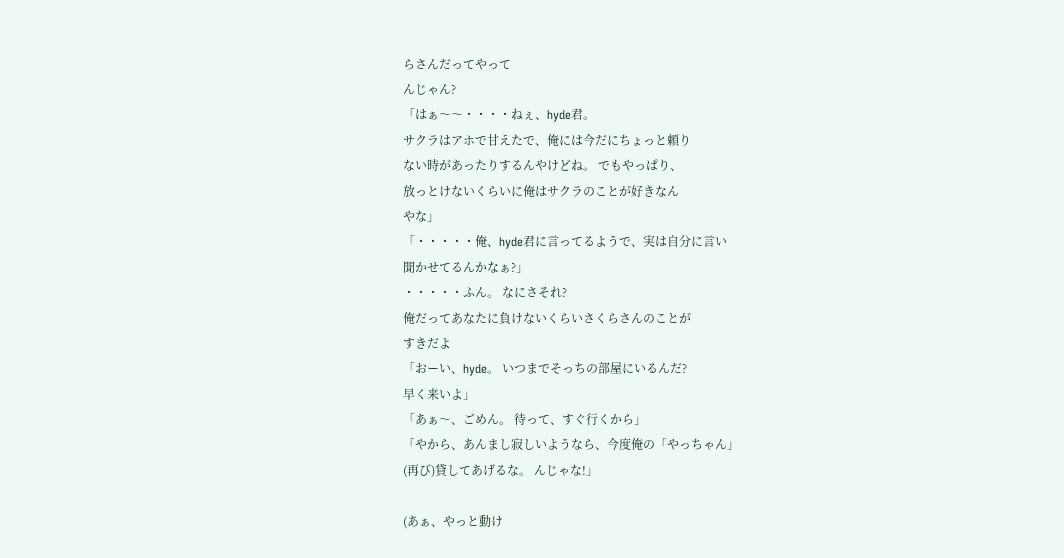らさんだってやって
んじゃん?
「はぁ〜〜・・・・ねぇ、hyde君。
サクラはアホで甘えたで、俺には今だにちょっと頼り
ない時があったりするんやけどね。 でもやっぱり、
放っとけないくらいに俺はサクラのことが好きなん
やな」
「・・・・・俺、hyde君に言ってるようで、実は自分に言い
聞かせてるんかなぁ?」
・・・・・ふん。 なにさそれ?
俺だってあなたに負けないくらいさくらさんのことが
すきだよ
「おーい、hyde。 いつまでそっちの部屋にいるんだ?
早く来いよ」
「あぁ〜、ごめん。 待って、すぐ行くから」
「やから、あんまし寂しいようなら、今度俺の「やっちゃん」
(再び)貸してあげるな。 んじゃな!」

(あぁ、やっと動け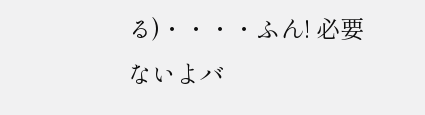る)・・・・ふん! 必要ないよバ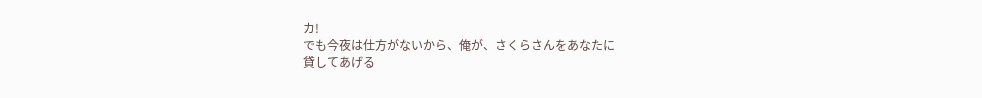カ!
でも今夜は仕方がないから、俺が、さくらさんをあなたに
貸してあげる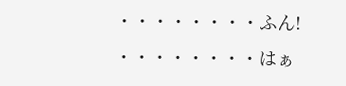・・・・・・・・ふん!
・・・・・・・・はぁ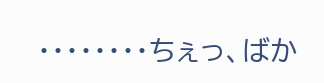・・・・・・・・ちぇっ、ばか